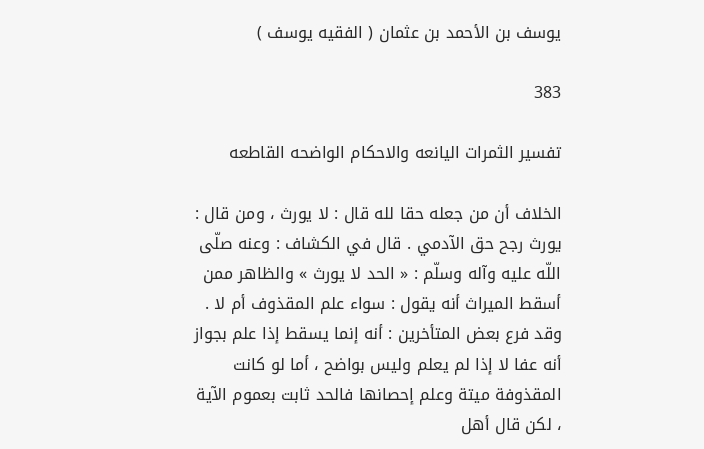يوسف بن الأحمد بن عثمان ( الفقيه يوسف )

383

تفسير الثمرات اليانعه والاحكام الواضحه القاطعه

الخلاف أن من جعله حقا لله قال : لا يورث ، ومن قال : يورث رجح حق الآدمي . قال في الكشاف : وعنه صلّى اللّه عليه وآله وسلّم : « الحد لا يورث » والظاهر ممن أسقط الميراث أنه يقول : سواء علم المقذوف أم لا . وقد فرع بعض المتأخرين : أنه إنما يسقط إذا علم بجواز أنه عفا لا إذا لم يعلم وليس بواضح ، أما لو كانت المقذوفة ميتة وعلم إحصانها فالحد ثابت بعموم الآية ، لكن قال أهل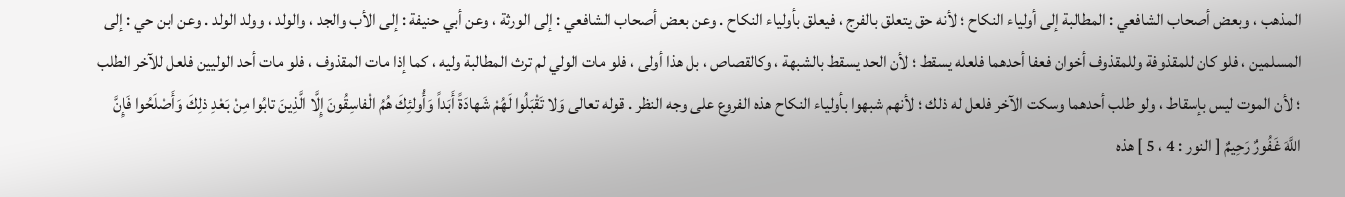المذهب ، وبعض أصحاب الشافعي : المطالبة إلى أولياء النكاح ؛ لأنه حق يتعلق بالفرج ، فيعلق بأولياء النكاح . وعن بعض أصحاب الشافعي : إلى الورثة ، وعن أبي حنيفة : إلى الأب والجد ، والولد ، وولد الولد . وعن ابن حي : إلى المسلمين ، فلو كان للمقذوفة وللمقذوف أخوان فعفا أحدهما فلعله يسقط ؛ لأن الحد يسقط بالشبهة ، وكالقصاص ، بل هذا أولى ، فلو مات الولي لم ترث المطالبة وليه ، كما إذا مات المقذوف ، فلو مات أحد الوليين فلعل للآخر الطلب ؛ لأن الموت ليس بإسقاط ، ولو طلب أحدهما وسكت الآخر فلعل له ذلك ؛ لأنهم شبهوا بأولياء النكاح هذه الفروع على وجه النظر . قوله تعالى وَلا تَقْبَلُوا لَهُمْ شَهادَةً أَبَداً وَأُولئِكَ هُمُ الْفاسِقُونَ إِلَّا الَّذِينَ تابُوا مِنْ بَعْدِ ذلِكَ وَأَصْلَحُوا فَإِنَّ اللَّهَ غَفُورٌ رَحِيمٌ [ النور : 4 ، 5 ] هذه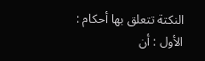النكتة تتعلق بها أحكام : الأول : أن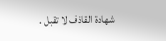شهادة القاذف لا تقبل .